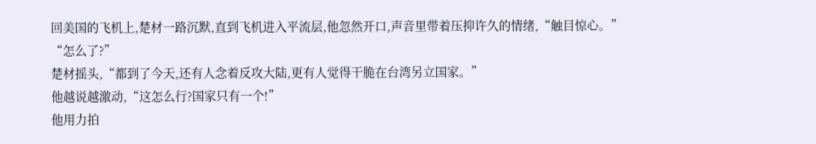回美国的飞机上,楚材一路沉默,直到飞机进入平流层,他忽然开口,声音里带着压抑许久的情绪,“触目惊心。”
“怎么了?”
楚材摇头,“都到了今天,还有人念着反攻大陆,更有人觉得干脆在台湾另立国家。”
他越说越激动,“这怎么行?国家只有一个!”
他用力拍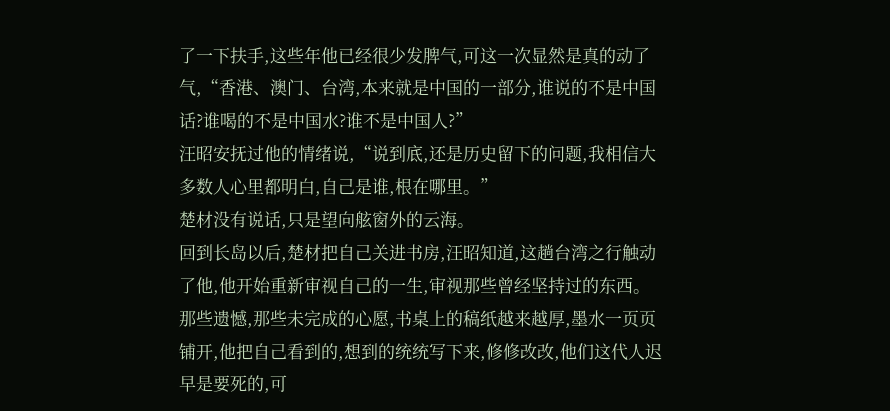了一下扶手,这些年他已经很少发脾气,可这一次显然是真的动了气,“香港、澳门、台湾,本来就是中国的一部分,谁说的不是中国话?谁喝的不是中国水?谁不是中国人?”
汪昭安抚过他的情绪说,“说到底,还是历史留下的问题,我相信大多数人心里都明白,自己是谁,根在哪里。”
楚材没有说话,只是望向舷窗外的云海。
回到长岛以后,楚材把自己关进书房,汪昭知道,这趟台湾之行触动了他,他开始重新审视自己的一生,审视那些曾经坚持过的东西。
那些遗憾,那些未完成的心愿,书桌上的稿纸越来越厚,墨水一页页铺开,他把自己看到的,想到的统统写下来,修修改改,他们这代人迟早是要死的,可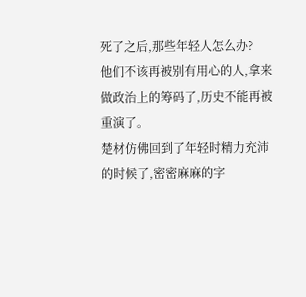死了之后,那些年轻人怎么办?
他们不该再被别有用心的人,拿来做政治上的筹码了,历史不能再被重演了。
楚材仿佛回到了年轻时精力充沛的时候了,密密麻麻的字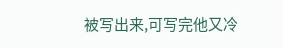被写出来,可写完他又冷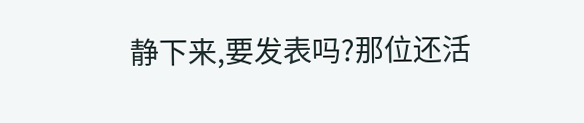静下来,要发表吗?那位还活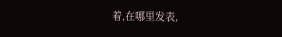着,在哪里发表,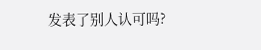发表了别人认可吗?